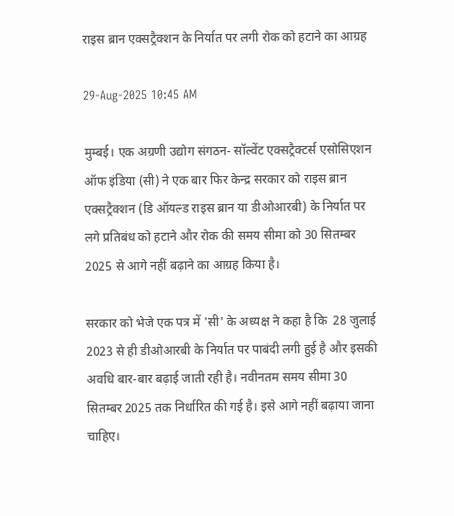राइस ब्रान एक्सट्रैक्शन के निर्यात पर लगी रोक को हटाने का आग्रह

29-Aug-2025 10:45 AM

मुम्बई। एक अग्रणी उद्योग संगठन- सॉल्वेंट एक्सट्रैक्टर्स एसोसिएशन ऑफ इंडिया (सी) ने एक बार फिर केन्द्र सरकार को राइस ब्रान एक्सट्रैक्शन (डि ऑयल्ड राइस ब्रान या डीओआरबी) के निर्यात पर लगे प्रतिबंध को हटाने और रोक की समय सीमा को 30 सितम्बर 2025 से आगे नहीं बढ़ाने का आग्रह किया है।

सरकार को भेजे एक पत्र में 'सी' के अध्यक्ष ने कहा है कि  28 जुलाई 2023 से ही डीओआरबी के निर्यात पर पाबंदी लगी हुई है और इसकी अवधि बार-बार बढ़ाई जाती रही है। नवीनतम समय सीमा 30 सितम्बर 2025 तक निर्धारित की गई है। इसे आगे नहीं बढ़ाया जाना चाहिए।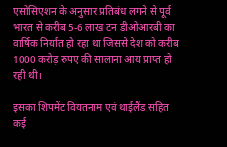एसोसिएशन के अनुसार प्रतिबंध लगने से पूर्व भारत से करीब 5-6 लाख टन डीओआरबी का वार्षिक निर्यात हो रहा था जिससे देश को करीब 1000 करोड़ रुपए की सालाना आय प्राप्त हो रही थी।

इसका शिपमेंट वियतनाम एवं थाईलैंड सहित कई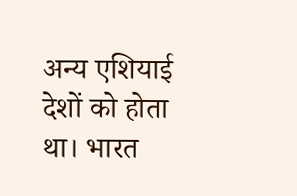अन्य एशियाई देशों को होता था। भारत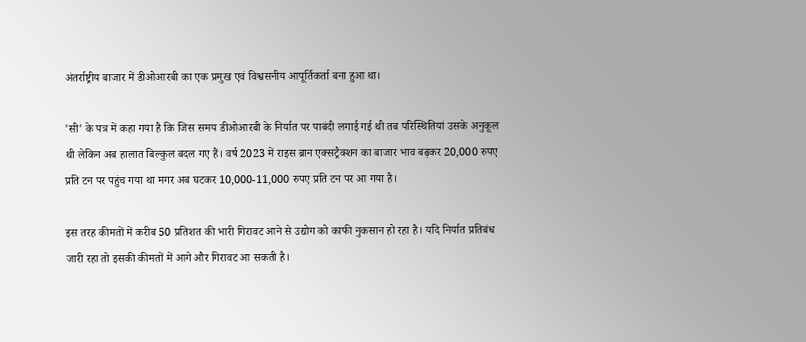अंतर्राष्ट्रीय बाजार में डीओआरबी का एक प्रमुख एवं विश्वसनीय आपूर्तिकर्ता बना हुआ था।

'सी' के पत्र में कहा गया है कि जिस समय डीओआरबी के निर्यात पर पाबंदी लगाई गई थी तब परिस्थितियां उसके अनुकूल थी लेकिन अब हालात बिल्कुल बदल गए हैं। वर्ष 2023 में राइस ब्रान एक्सट्रैक्शन का बाजार भाव बढ़कर 20,000 रुपए प्रति टन पर पहुंच गया था मगर अब घटकर 10,000-11,000 रुपए प्रति टन पर आ गया है।

इस तरह कीमतों में करीब 50 प्रतिशत की भारी गिरावट आने से उद्योग को काफी नुकसान हो रहा है। यदि निर्यात प्रतिबंध जारी रहा तो इसकी कीमतों में आगे और गिरावट आ सकती है।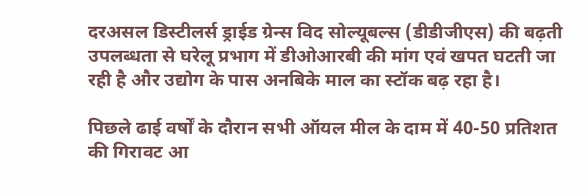दरअसल डिस्टीलर्स ड्राईड ग्रेन्स विद सोल्यूबल्स (डीडीजीएस) की बढ़ती उपलब्धता से घरेलू प्रभाग में डीओआरबी की मांग एवं खपत घटती जा रही है और उद्योग के पास अनबिके माल का स्टॉक बढ़ रहा है।

पिछले ढाई वर्षों के दौरान सभी ऑयल मील के दाम में 40-50 प्रतिशत की गिरावट आ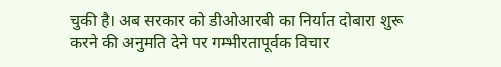चुकी है। अब सरकार को डीओआरबी का निर्यात दोबारा शुरू करने की अनुमति देने पर गम्भीरतापूर्वक विचार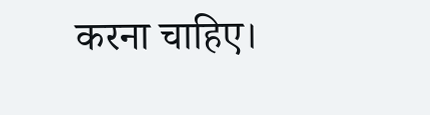करना चाहिए।